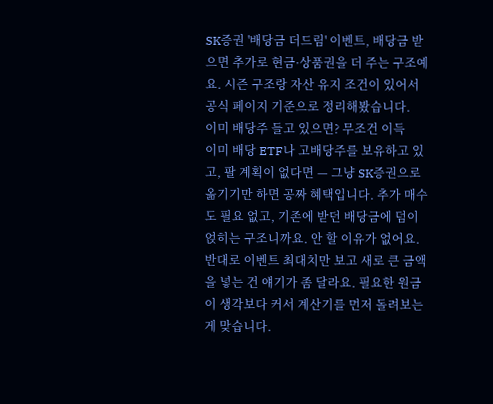SK증권 '배당금 더드림' 이벤트, 배당금 받으면 추가로 현금·상품권을 더 주는 구조예요. 시즌 구조랑 자산 유지 조건이 있어서 공식 페이지 기준으로 정리해봤습니다.
이미 배당주 들고 있으면? 무조건 이득
이미 배당 ETF나 고배당주를 보유하고 있고, 팔 계획이 없다면 — 그냥 SK증권으로 옮기기만 하면 공짜 혜택입니다. 추가 매수도 필요 없고, 기존에 받던 배당금에 덤이 얹히는 구조니까요. 안 할 이유가 없어요.
반대로 이벤트 최대치만 보고 새로 큰 금액을 넣는 건 얘기가 좀 달라요. 필요한 원금이 생각보다 커서 계산기를 먼저 돌려보는 게 맞습니다.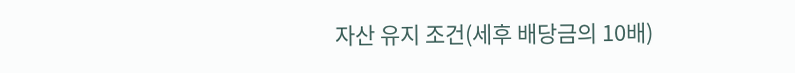자산 유지 조건(세후 배당금의 10배)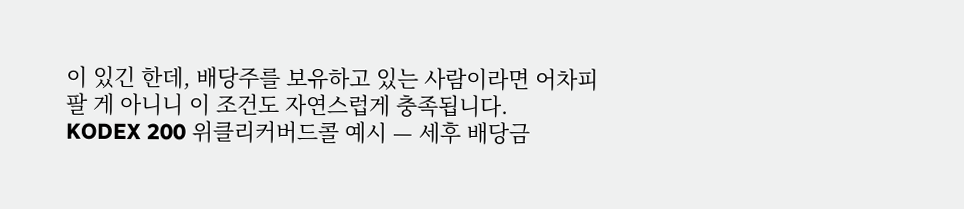이 있긴 한데, 배당주를 보유하고 있는 사람이라면 어차피 팔 게 아니니 이 조건도 자연스럽게 충족됩니다.
KODEX 200 위클리커버드콜 예시 — 세후 배당금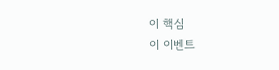이 핵심
이 이벤트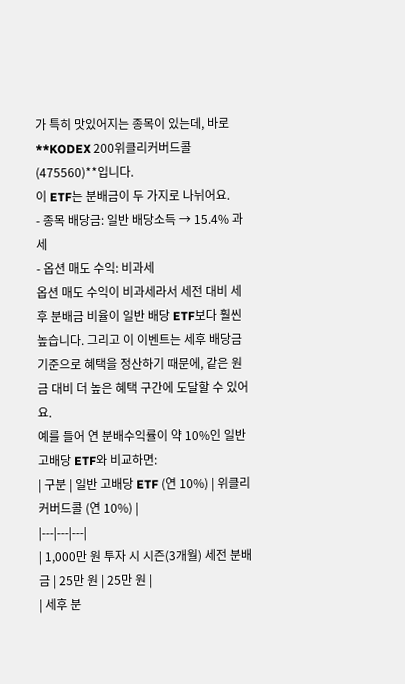가 특히 맛있어지는 종목이 있는데, 바로 **KODEX 200위클리커버드콜(475560)**입니다.
이 ETF는 분배금이 두 가지로 나뉘어요.
- 종목 배당금: 일반 배당소득 → 15.4% 과세
- 옵션 매도 수익: 비과세
옵션 매도 수익이 비과세라서 세전 대비 세후 분배금 비율이 일반 배당 ETF보다 훨씬 높습니다. 그리고 이 이벤트는 세후 배당금 기준으로 혜택을 정산하기 때문에, 같은 원금 대비 더 높은 혜택 구간에 도달할 수 있어요.
예를 들어 연 분배수익률이 약 10%인 일반 고배당 ETF와 비교하면:
| 구분 | 일반 고배당 ETF (연 10%) | 위클리커버드콜 (연 10%) |
|---|---|---|
| 1,000만 원 투자 시 시즌(3개월) 세전 분배금 | 25만 원 | 25만 원 |
| 세후 분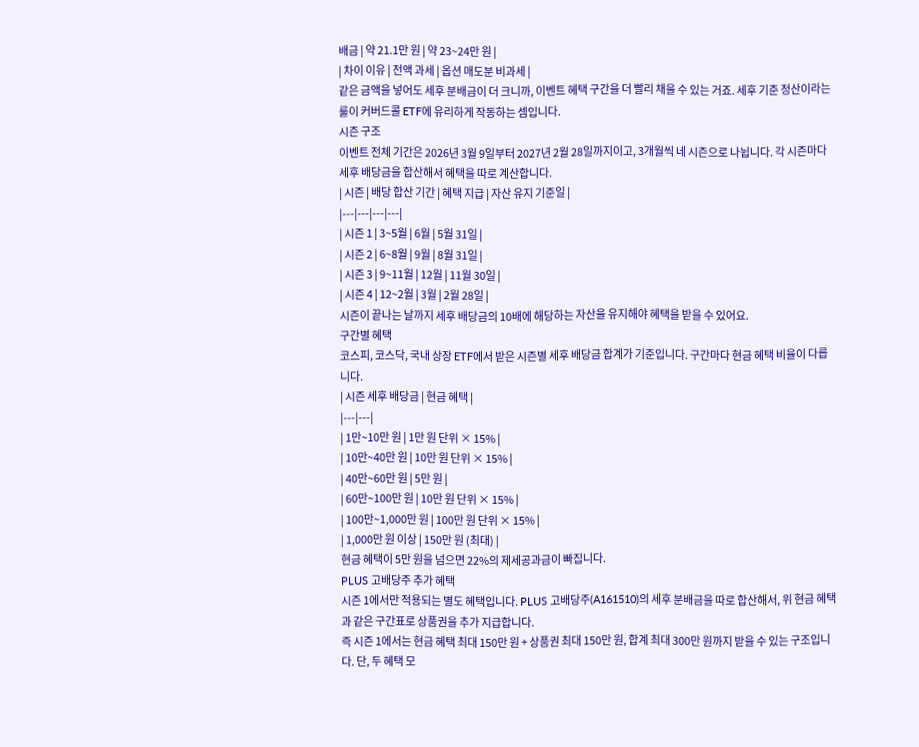배금 | 약 21.1만 원 | 약 23~24만 원 |
| 차이 이유 | 전액 과세 | 옵션 매도분 비과세 |
같은 금액을 넣어도 세후 분배금이 더 크니까, 이벤트 혜택 구간을 더 빨리 채울 수 있는 거죠. 세후 기준 정산이라는 룰이 커버드콜 ETF에 유리하게 작동하는 셈입니다.
시즌 구조
이벤트 전체 기간은 2026년 3월 9일부터 2027년 2월 28일까지이고, 3개월씩 네 시즌으로 나뉩니다. 각 시즌마다 세후 배당금을 합산해서 혜택을 따로 계산합니다.
| 시즌 | 배당 합산 기간 | 혜택 지급 | 자산 유지 기준일 |
|---|---|---|---|
| 시즌 1 | 3~5월 | 6월 | 5월 31일 |
| 시즌 2 | 6~8월 | 9월 | 8월 31일 |
| 시즌 3 | 9~11월 | 12월 | 11월 30일 |
| 시즌 4 | 12~2월 | 3월 | 2월 28일 |
시즌이 끝나는 날까지 세후 배당금의 10배에 해당하는 자산을 유지해야 혜택을 받을 수 있어요.
구간별 혜택
코스피, 코스닥, 국내 상장 ETF에서 받은 시즌별 세후 배당금 합계가 기준입니다. 구간마다 현금 혜택 비율이 다릅니다.
| 시즌 세후 배당금 | 현금 혜택 |
|---|---|
| 1만~10만 원 | 1만 원 단위 × 15% |
| 10만~40만 원 | 10만 원 단위 × 15% |
| 40만~60만 원 | 5만 원 |
| 60만~100만 원 | 10만 원 단위 × 15% |
| 100만~1,000만 원 | 100만 원 단위 × 15% |
| 1,000만 원 이상 | 150만 원 (최대) |
현금 혜택이 5만 원을 넘으면 22%의 제세공과금이 빠집니다.
PLUS 고배당주 추가 혜택
시즌 1에서만 적용되는 별도 혜택입니다. PLUS 고배당주(A161510)의 세후 분배금을 따로 합산해서, 위 현금 혜택과 같은 구간표로 상품권을 추가 지급합니다.
즉 시즌 1에서는 현금 혜택 최대 150만 원 + 상품권 최대 150만 원, 합계 최대 300만 원까지 받을 수 있는 구조입니다. 단, 두 혜택 모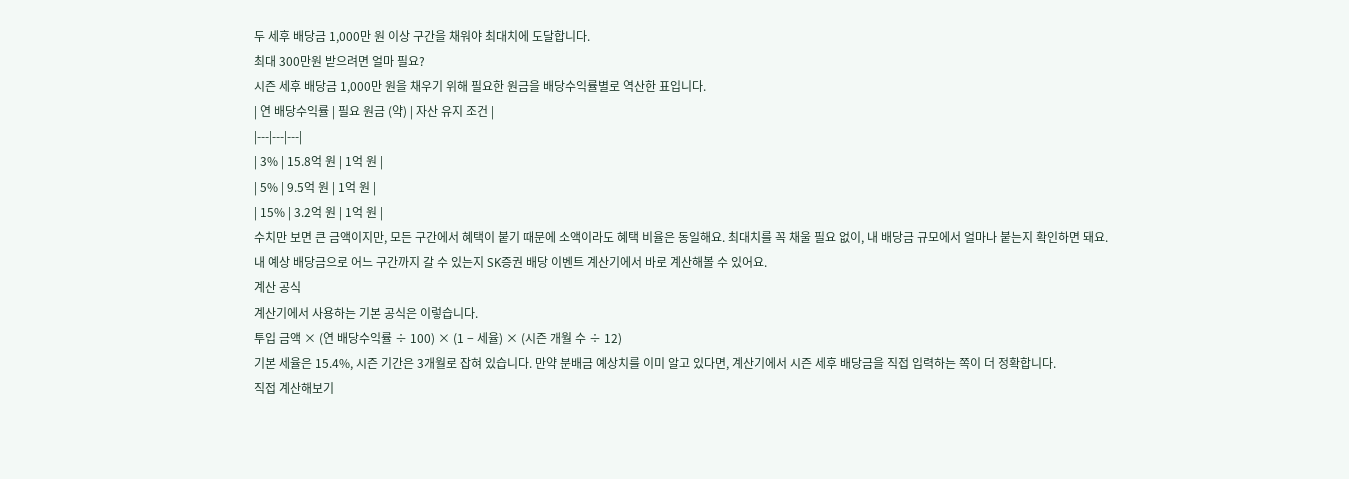두 세후 배당금 1,000만 원 이상 구간을 채워야 최대치에 도달합니다.
최대 300만원 받으려면 얼마 필요?
시즌 세후 배당금 1,000만 원을 채우기 위해 필요한 원금을 배당수익률별로 역산한 표입니다.
| 연 배당수익률 | 필요 원금 (약) | 자산 유지 조건 |
|---|---|---|
| 3% | 15.8억 원 | 1억 원 |
| 5% | 9.5억 원 | 1억 원 |
| 15% | 3.2억 원 | 1억 원 |
수치만 보면 큰 금액이지만, 모든 구간에서 혜택이 붙기 때문에 소액이라도 혜택 비율은 동일해요. 최대치를 꼭 채울 필요 없이, 내 배당금 규모에서 얼마나 붙는지 확인하면 돼요.
내 예상 배당금으로 어느 구간까지 갈 수 있는지 SK증권 배당 이벤트 계산기에서 바로 계산해볼 수 있어요.
계산 공식
계산기에서 사용하는 기본 공식은 이렇습니다.
투입 금액 × (연 배당수익률 ÷ 100) × (1 − 세율) × (시즌 개월 수 ÷ 12)
기본 세율은 15.4%, 시즌 기간은 3개월로 잡혀 있습니다. 만약 분배금 예상치를 이미 알고 있다면, 계산기에서 시즌 세후 배당금을 직접 입력하는 쪽이 더 정확합니다.
직접 계산해보기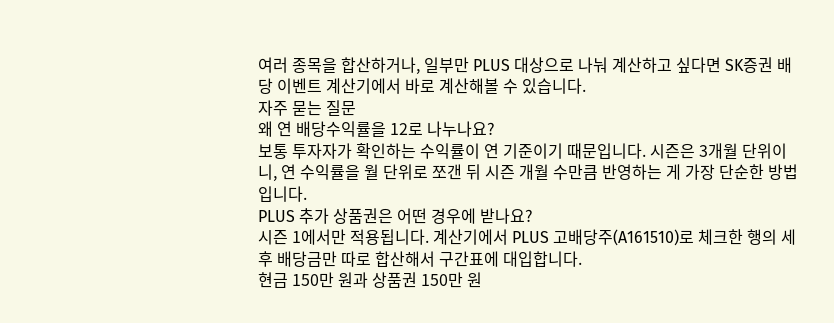여러 종목을 합산하거나, 일부만 PLUS 대상으로 나눠 계산하고 싶다면 SK증권 배당 이벤트 계산기에서 바로 계산해볼 수 있습니다.
자주 묻는 질문
왜 연 배당수익률을 12로 나누나요?
보통 투자자가 확인하는 수익률이 연 기준이기 때문입니다. 시즌은 3개월 단위이니, 연 수익률을 월 단위로 쪼갠 뒤 시즌 개월 수만큼 반영하는 게 가장 단순한 방법입니다.
PLUS 추가 상품권은 어떤 경우에 받나요?
시즌 1에서만 적용됩니다. 계산기에서 PLUS 고배당주(A161510)로 체크한 행의 세후 배당금만 따로 합산해서 구간표에 대입합니다.
현금 150만 원과 상품권 150만 원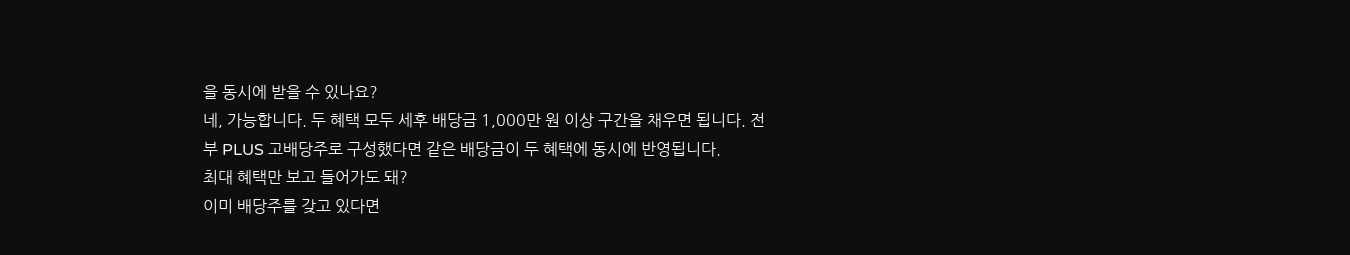을 동시에 받을 수 있나요?
네, 가능합니다. 두 혜택 모두 세후 배당금 1,000만 원 이상 구간을 채우면 됩니다. 전부 PLUS 고배당주로 구성했다면 같은 배당금이 두 혜택에 동시에 반영됩니다.
최대 혜택만 보고 들어가도 돼?
이미 배당주를 갖고 있다면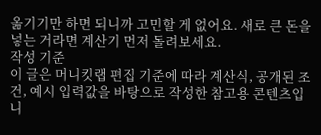옮기기만 하면 되니까 고민할 게 없어요. 새로 큰 돈을 넣는 거라면 계산기 먼저 돌려보세요.
작성 기준
이 글은 머니킷랩 편집 기준에 따라 계산식, 공개된 조건, 예시 입력값을 바탕으로 작성한 참고용 콘텐츠입니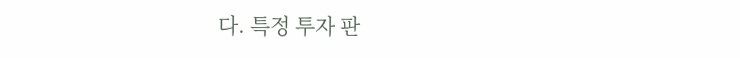다. 특정 투자 판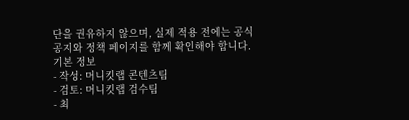단을 권유하지 않으며, 실제 적용 전에는 공식 공지와 정책 페이지를 함께 확인해야 합니다.
기본 정보
- 작성: 머니킷랩 콘텐츠팀
- 검토: 머니킷랩 검수팀
- 최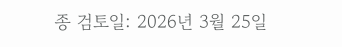종 검토일: 2026년 3월 25일